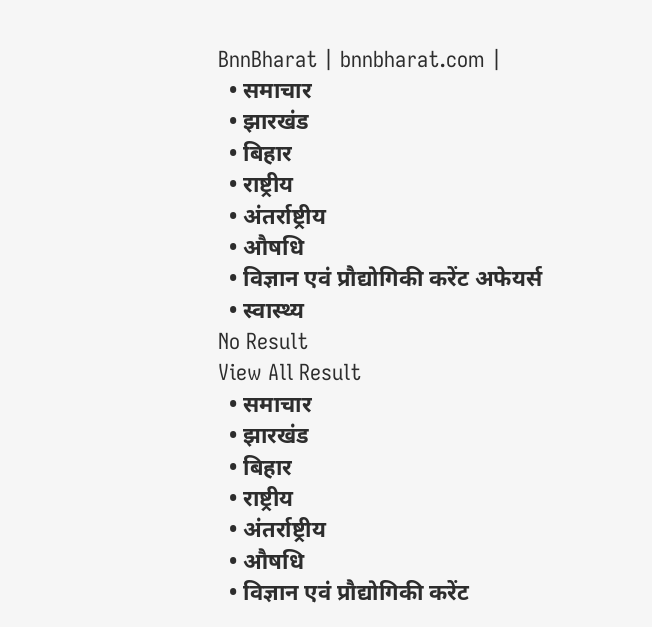BnnBharat | bnnbharat.com |
  • समाचार
  • झारखंड
  • बिहार
  • राष्ट्रीय
  • अंतर्राष्ट्रीय
  • औषधि
  • विज्ञान एवं प्रौद्योगिकी करेंट अफेयर्स
  • स्वास्थ्य
No Result
View All Result
  • समाचार
  • झारखंड
  • बिहार
  • राष्ट्रीय
  • अंतर्राष्ट्रीय
  • औषधि
  • विज्ञान एवं प्रौद्योगिकी करेंट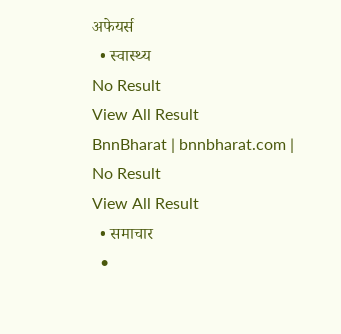अफेयर्स
  • स्वास्थ्य
No Result
View All Result
BnnBharat | bnnbharat.com |
No Result
View All Result
  • समाचार
  •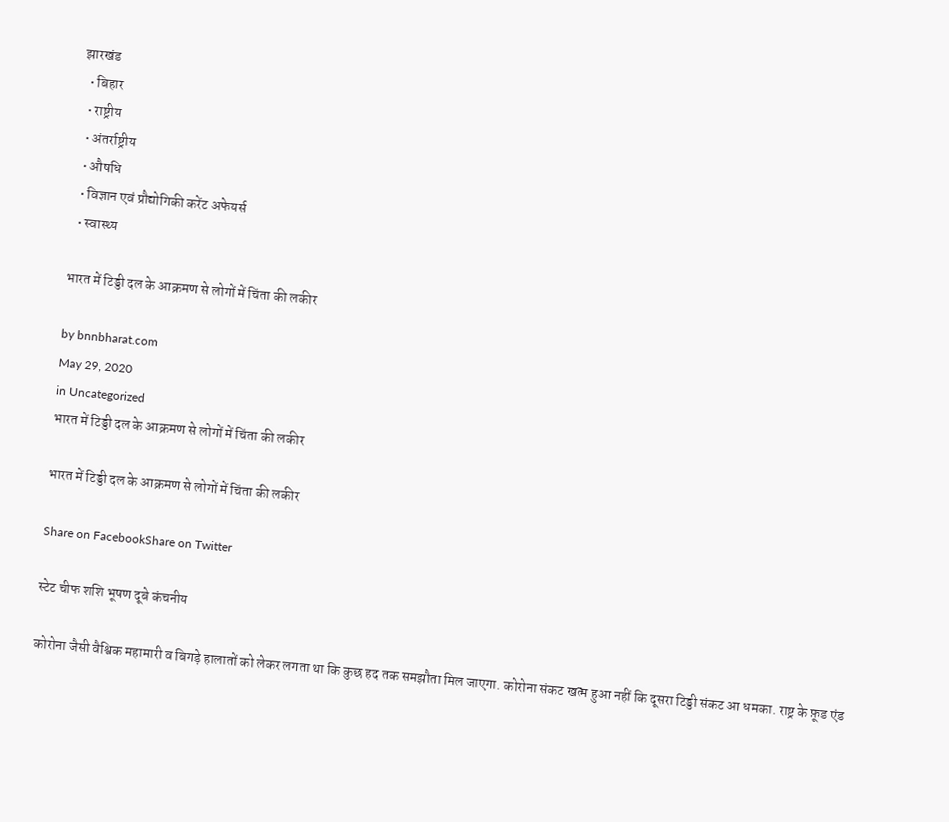झारखंड
  • बिहार
  • राष्ट्रीय
  • अंतर्राष्ट्रीय
  • औषधि
  • विज्ञान एवं प्रौद्योगिकी करेंट अफेयर्स
  • स्वास्थ्य

भारत में टिड्डी दल के आक्रमण से लोगों में चिंता की लकीर

by bnnbharat.com
May 29, 2020
in Uncategorized
भारत में टिड्डी दल के आक्रमण से लोगों में चिंता की लकीर

भारत में टिड्डी दल के आक्रमण से लोगों में चिंता की लकीर

Share on FacebookShare on Twitter

स्टेट चीफ शशि भूषण दूबे कंचनीय

कोरोना जैसी वैश्विक महामारी व बिगड़े हालातों को लेकर लगता था कि कुछ हद तक समझौता मिल जाएगा. कोरोना संकट खत्म हुआ नहीं कि दूसरा टिड्डी संकट आ धमका. राष्ट्र के फ़ूड एंड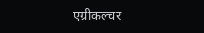एग्रीकल्चर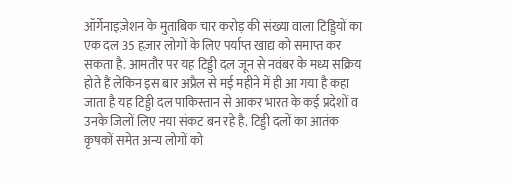ऑर्गेनाइज़ेशन के मुताबिक चार करोड़ की संख्या वाला टिड्डियों का एक दल 35 हज़ार लोगों के लिए पर्याप्त खाद्य को समाप्त कर सकता है. आमतौर पर यह टिड्डी दल जून से नवंबर के मध्य सक्रिय होते हैं लेकिन इस बार अप्रैल से मई महीने में ही आ गया है कहा जाता है यह टिड्डी दल पाकिस्तान से आकर भारत के कई प्रदेशों व उनके जिलों लिए नया संकट बन रहे है. टिड्डी दलों का आतंक कृषकों समेत अन्य लोगों को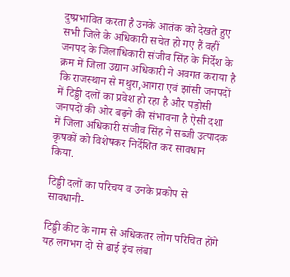दुष्प्रभावित करता है उनके आतंक को देखते हुए सभी जिले के अधिकारी सचेत हो गए हैं वहीं जनपद के जिलाधिकारी संजीव सिंह के निर्देश के क्रम में जिला उद्यान अधिकारी ने अवगत कराया है कि राजस्थान से मथुरा,आगरा एवं झांसी जनपदों में टिड्डी दलों का प्रवेश हो रहा है और पड़ोसी जनपदों की ओर बढ़ने की संभावना है ऐसी दशा में जिला अधिकारी संजीव सिंह ने सब्जी उत्पादक कृषकों को विशेषकर निर्देशित कर सावधान किया.

टिड्डी दलों का परिचय व उनके प्रकोप से सावधानी-

टिड्डी कीट के नाम से अधिकतर लोग परिचित होंगे यह लगभग दो से ढाई इंच लंबा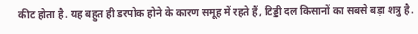कीट होता है. यह बहुत ही डरपोक होने के कारण समूह में रहते हैं, टिड्डी दल किसानों का सबसे बड़ा शत्रु है.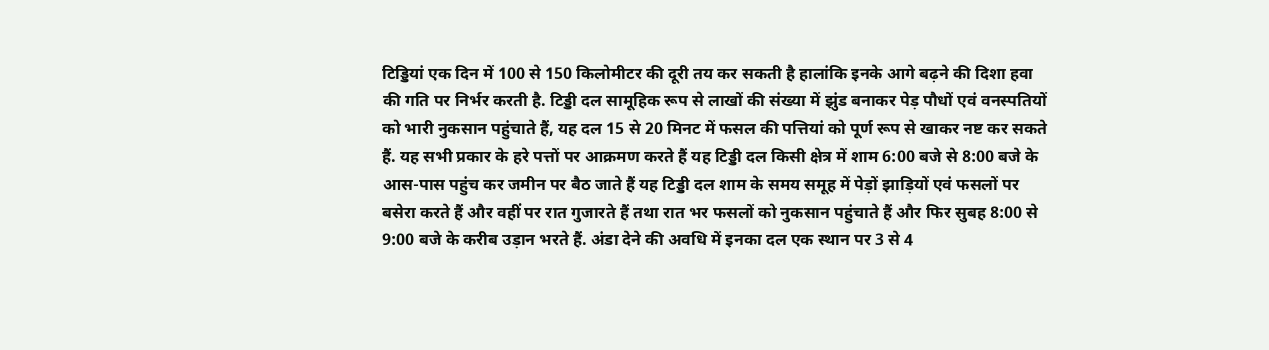टिड्डियां एक दिन में 100 से 150 किलोमीटर की दूरी तय कर सकती है हालांकि इनके आगे बढ़ने की दिशा हवा की गति पर निर्भर करती है. टिड्डी दल सामूहिक रूप से लाखों की संख्या में झुंड बनाकर पेड़ पौधों एवं वनस्पतियों को भारी नुकसान पहुंचाते हैं, यह दल 15 से 20 मिनट में फसल की पत्तियां को पूर्ण रूप से खाकर नष्ट कर सकते हैं. यह सभी प्रकार के हरे पत्तों पर आक्रमण करते हैं यह टिड्डी दल किसी क्षेत्र में शाम 6:00 बजे से 8:00 बजे के आस-पास पहुंच कर जमीन पर बैठ जाते हैं यह टिड्डी दल शाम के समय समूह में पेड़ों झाड़ियों एवं फसलों पर बसेरा करते हैं और वहीं पर रात गुजारते हैं तथा रात भर फसलों को नुकसान पहुंचाते हैं और फिर सुबह 8:00 से 9:00 बजे के करीब उड़ान भरते हैं. अंडा देने की अवधि में इनका दल एक स्थान पर 3 से 4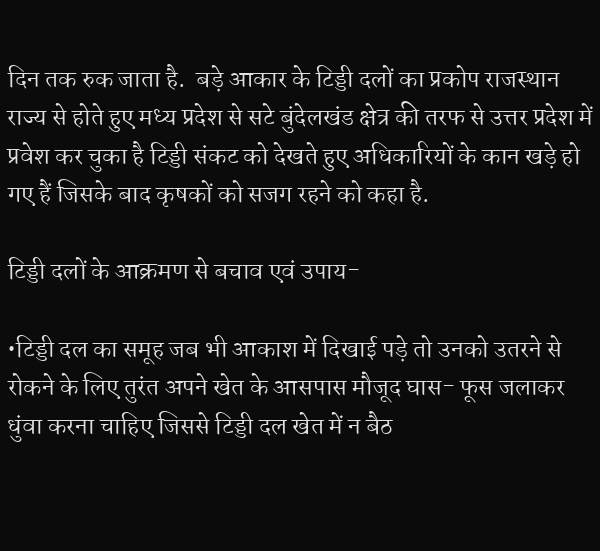दिन तक रुक जाता है.  बड़े आकार के टिड्डी दलों का प्रकोप राजस्थान राज्य से होते हुए मध्य प्रदेश से सटे बुंदेलखंड क्षेत्र की तरफ से उत्तर प्रदेश में प्रवेश कर चुका है टिड्डी संकट को देखते हुए अधिकारियों के कान खड़े हो गए हैं जिसके बाद कृषकों को सजग रहने को कहा है.

टिड्डी दलों के आक्रमण से बचाव एवं उपाय-

•टिड्डी दल का समूह जब भी आकाश में दिखाई पड़े तो उनको उतरने से रोकने के लिए तुरंत अपने खेत के आसपास मौजूद घास- फूस जलाकर धुंवा करना चाहिए जिससे टिड्डी दल खेत में न बैठ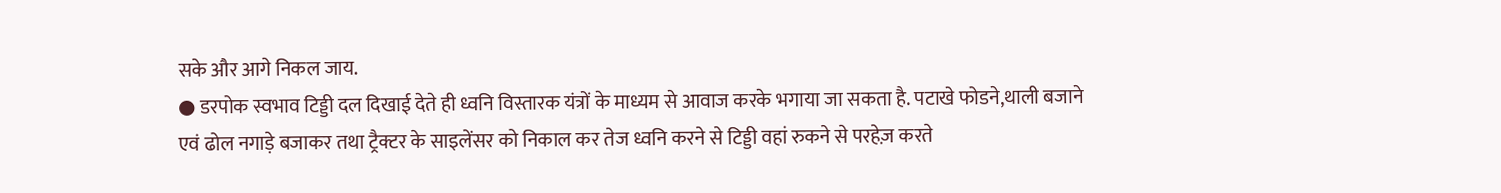सके और आगे निकल जाय.
● डरपोक स्वभाव टिड्डी दल दिखाई देते ही ध्वनि विस्तारक यंत्रों के माध्यम से आवाज करके भगाया जा सकता है. पटाखे फोडने,थाली बजाने एवं ढोल नगाड़े बजाकर तथा ट्रैक्टर के साइलेंसर को निकाल कर तेज ध्वनि करने से टिड्डी वहां रुकने से परहेज़ करते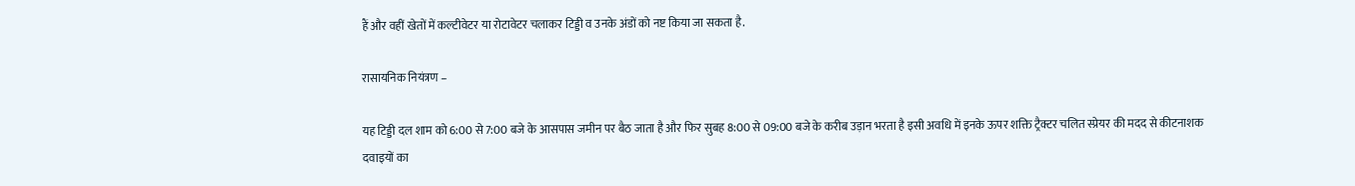हैं और वहीं खेतों में कल्टीवेटर या रोटावेटर चलाकर टिड्डी व उनके अंडों को नष्ट किया जा सकता है.

रासायनिक नियंत्रण –

यह टिड्डी दल शाम को 6:00 से 7:00 बजे के आसपास जमीन पर बैठ जाता है और फिर सुबह 8:00 से 09:00 बजे के करीब उड़ान भरता है इसी अवधि में इनके ऊपर शक्ति ट्रैक्टर चलित स्प्रेयर की मदद से कीटनाशक दवाइयों का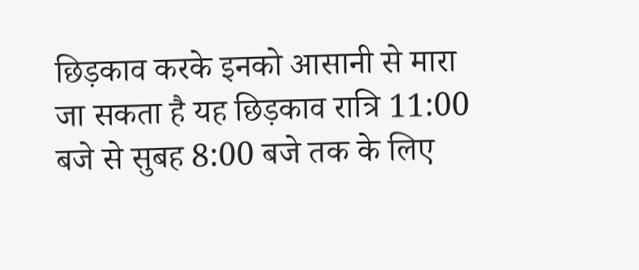छिड़काव करके इनको आसानी से मारा जा सकता है यह छिड़काव रात्रि 11:00 बजे से सुबह 8:00 बजे तक के लिए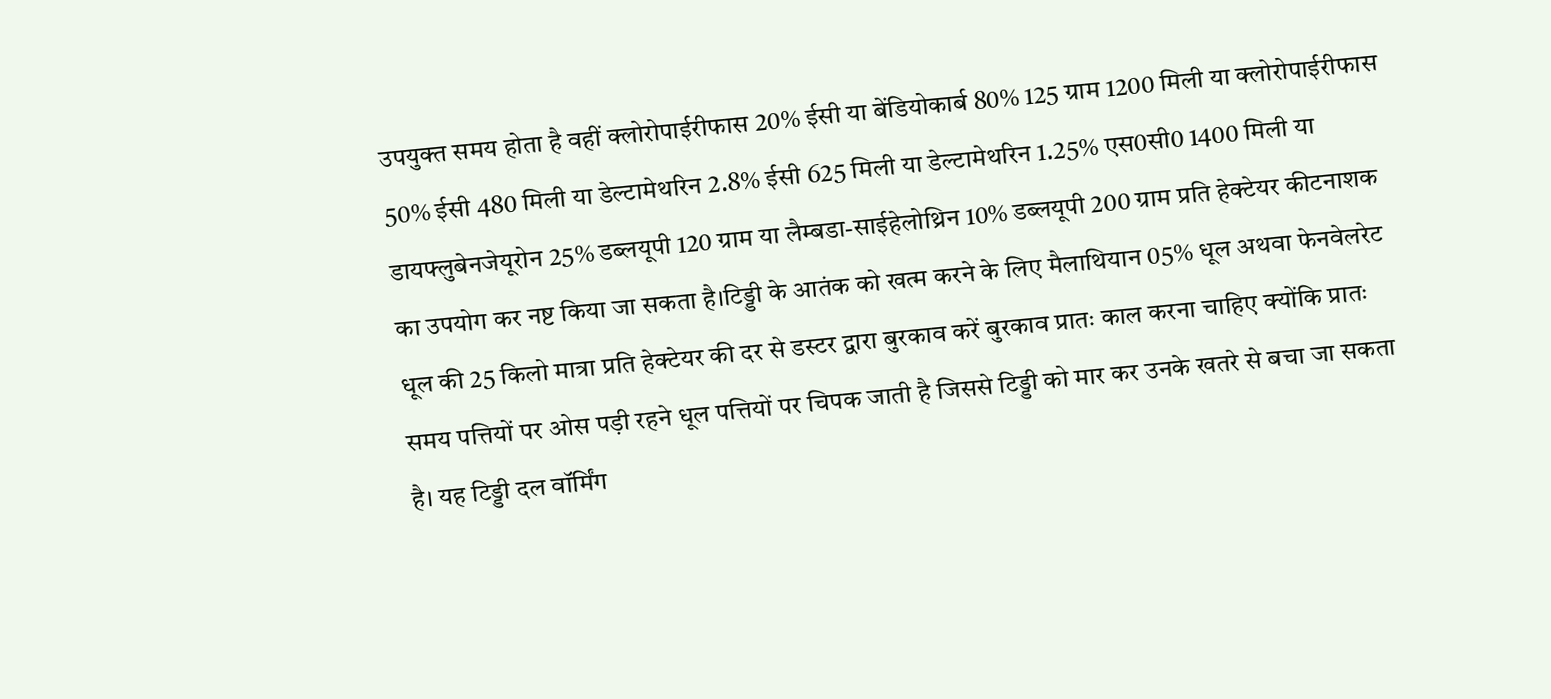उपयुक्त समय होता है वहीं क्लोरोपाईरीफास 20% ईसी या बेंडियोकार्ब 80% 125 ग्राम 1200 मिली या क्लोरोपाईरीफास 50% ईसी 480 मिली या डेल्टामेथरिन 2.8% ईसी 625 मिली या डेल्टामेथरिन 1.25% एस0सी0 1400 मिली या डायफ्लुबेनजेयूरोन 25% डब्लयूपी 120 ग्राम या लैम्बडा-साईहेलोथ्रिन 10% डब्लयूपी 200 ग्राम प्रति हेक्टेयर कीटनाशक का उपयोग कर नष्ट किया जा सकता है।टिड्डी के आतंक को खत्म करने के लिए मैलाथियान 05% धूल अथवा फेनवेलरेट धूल की 25 किलो मात्रा प्रति हेक्टेयर की दर से डस्टर द्वारा बुरकाव करें बुरकाव प्रातः काल करना चाहिए क्योंकि प्रातः समय पत्तियों पर ओस पड़ी रहने धूल पत्तियों पर चिपक जाती है जिससे टिड्डी को मार कर उनके खतरे से बचा जा सकता है। यह टिड्डी दल वॉर्मिंग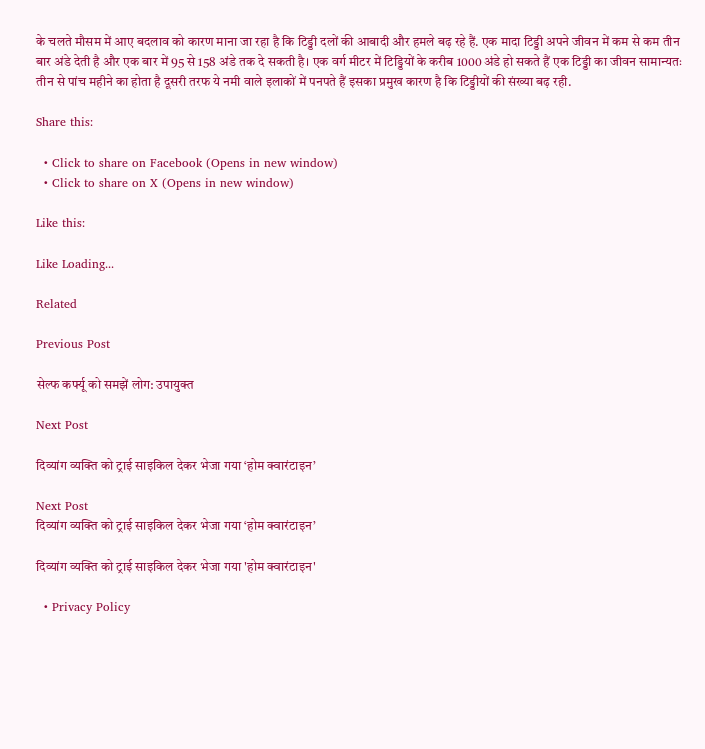के चलते मौसम में आए बदलाव को कारण माना जा रहा है कि टिड्डी दलों की आबादी और हमले बढ़ रहे हैं. एक मादा टिड्डी अपने जीवन में कम से कम तीन बार अंडे देती है और एक बार में 95 से 158 अंडे तक दे सकती है। एक वर्ग मीटर में टिड्डियों के करीब 1000 अंडे हो सकते हैं एक टिड्डी का जीवन सामान्यतः तीन से पांच महीने का होता है दूसरी तरफ ये नमी वाले इलाकों में पनपते हैं इसका प्रमुख कारण है कि टिड्डीयों की संख्या बढ़ रही.

Share this:

  • Click to share on Facebook (Opens in new window)
  • Click to share on X (Opens in new window)

Like this:

Like Loading...

Related

Previous Post

सेल्फ कर्फ्यू को समझें लोग: उपायुक्त

Next Post

दिव्यांग व्यक्ति को ट्राई साइकिल देकर भेजा गया ‘होम क्वारंटाइन’

Next Post
दिव्यांग व्यक्ति को ट्राई साइकिल देकर भेजा गया ‘होम क्वारंटाइन’

दिव्यांग व्यक्ति को ट्राई साइकिल देकर भेजा गया 'होम क्वारंटाइन'

  • Privacy Policy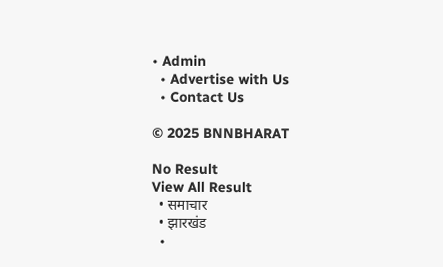• Admin
  • Advertise with Us
  • Contact Us

© 2025 BNNBHARAT

No Result
View All Result
  • समाचार
  • झारखंड
  •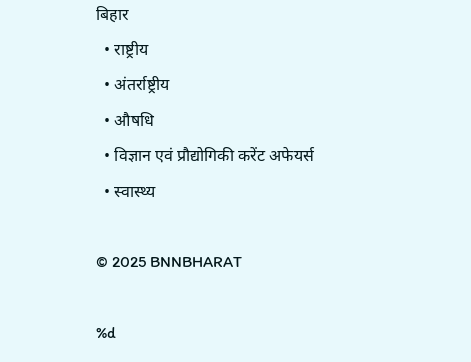बिहार
  • राष्ट्रीय
  • अंतर्राष्ट्रीय
  • औषधि
  • विज्ञान एवं प्रौद्योगिकी करेंट अफेयर्स
  • स्वास्थ्य

© 2025 BNNBHARAT

%d